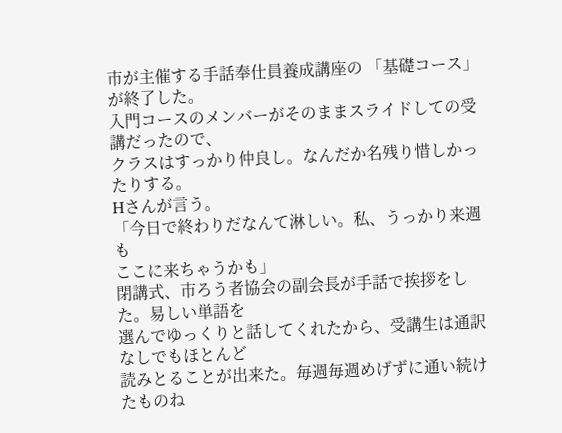市が主催する手話奉仕員養成講座の 「基礎コース」 が終了した。
入門コースのメンバーがそのままスライドしての受講だったので、
クラスはすっかり仲良し。なんだか名残り惜しかったりする。
Hさんが言う。
「今日で終わりだなんて淋しい。私、うっかり来週も
ここに来ちゃうかも」
閉講式、市ろう者協会の副会長が手話で挨拶をした。易しい単語を
選んでゆっくりと話してくれたから、受講生は通訳なしでもほとんど
読みとることが出来た。毎週毎週めげずに通い続けたものね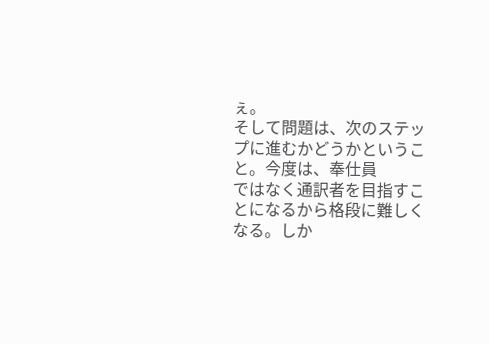ぇ。
そして問題は、次のステップに進むかどうかということ。今度は、奉仕員
ではなく通訳者を目指すことになるから格段に難しくなる。しか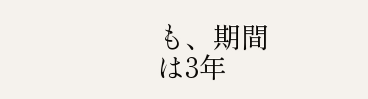も、期間
は3年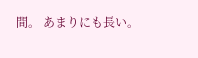間。 あまりにも長い。